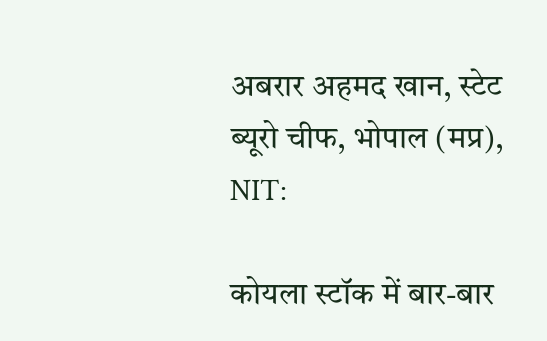अबरार अहमद खान, स्टेट ब्यूरो चीफ, भोपाल (मप्र), NIT:

कोयला स्टॉक में बार-बार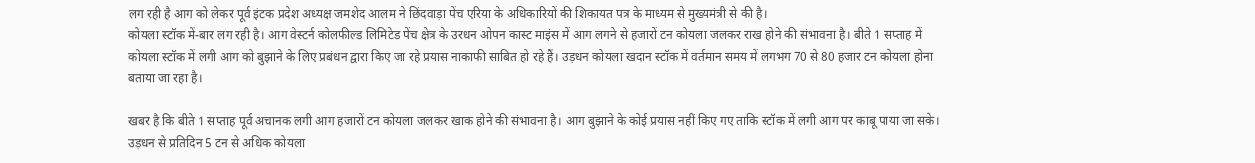लग रही है आग को लेकर पूर्व इंटक प्रदेश अध्यक्ष जमशेद आलम ने छिंदवाड़ा पेंच एरिया के अधिकारियों की शिकायत पत्र के माध्यम से मुख्यमंत्री से की है।
कोयला स्टॉक में-बार लग रही है। आग वेस्टर्न कोलफील्ड लिमिटेड पेंच क्षेत्र के उरधन ओपन कास्ट माइंस में आग लगने से हजारों टन कोयला जलकर राख होने की संभावना है। बीते 1 सप्ताह में कोयला स्टॉक में लगी आग को बुझाने के लिए प्रबंधन द्वारा किए जा रहे प्रयास नाकाफी साबित हो रहे हैं। उड़धन कोयला खदान स्टॉक में वर्तमान समय में लगभग 70 से 80 हजार टन कोयला होना बताया जा रहा है।

खबर है कि बीते 1 सप्ताह पूर्व अचानक लगी आग हजारों टन कोयला जलकर खाक होने की संभावना है। आग बुझाने के कोई प्रयास नहीं किए गए ताकि स्टॉक में लगी आग पर काबू पाया जा सके। उड़धन से प्रतिदिन 5 टन से अधिक कोयला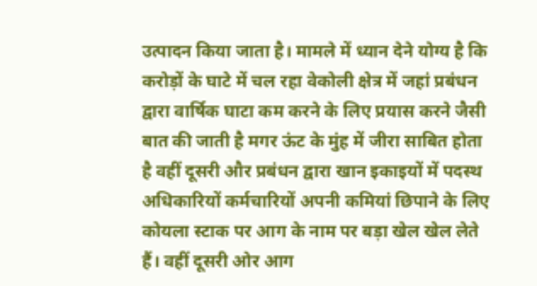उत्पादन किया जाता है। मामले में ध्यान देने योग्य है कि करोड़ों के घाटे में चल रहा वेकोली क्षेत्र में जहां प्रबंधन द्वारा वार्षिक घाटा कम करने के लिए प्रयास करने जैसी बात की जाती है मगर ऊंट के मुंह में जीरा साबित होता है वहीं दूसरी और प्रबंधन द्वारा खान इकाइयों में पदस्थ अधिकारियों कर्मचारियों अपनी कमियां छिपाने के लिए कोयला स्टाक पर आग के नाम पर बड़ा खेल खेल लेते हैं। वहीं दूसरी ओर आग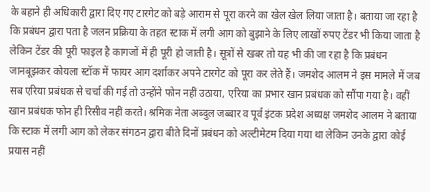के बहाने ही अधिकारी द्वारा दिए गए टारगेट को बड़े आराम से पूरा करने का खेल खेल लिया जाता है। बताया जा रहा है कि प्रबंधन द्वारा पता है जलन प्रक्रिया के तहत स्टाक में लगी आग को बुझाने के लिए लाखों रुपए टेंडर भी किया जाता है लेकिन टेंडर की पूरी फाइल है कागजों में ही पूरी हो जाती है। सूत्रों से खबर तो यह भी की जा रहा है कि प्रबंधन जानबूझकर कोयला स्टॉक में फायर आग दर्शाकर अपने टारगेट को पूरा कर लेते हैं। जमशेद आलम ने इस मामले में जब सब एरिया प्रबंधक से चर्चा की गई तो उन्होंने फोन नहीं उठाया, एरिया का प्रभार खान प्रबंधक को सौंपा गया है। वहीं खान प्रबंधक फोन ही रिसीव नहीं करते। श्रमिक नेता अब्दुल जब्बार व पूर्व इंटक प्रदेश अध्यक्ष जमशेद आलम ने बताया कि स्टाक में लगी आग को लेकर संगठन द्वारा बीते दिनों प्रबंधन को अल्टीमेटम दिया गया था लेकिन उनके द्वारा कोई प्रयास नहीं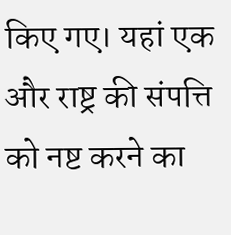किए गए। यहां एक और राष्ट्र की संपत्ति को नष्ट करने का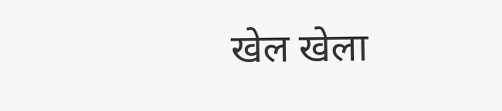खेल खेला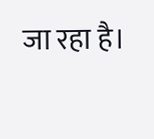जा रहा है।